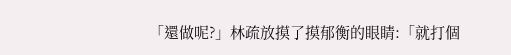「還做呢?」林疏放摸了摸郁衡的眼睛:「就打個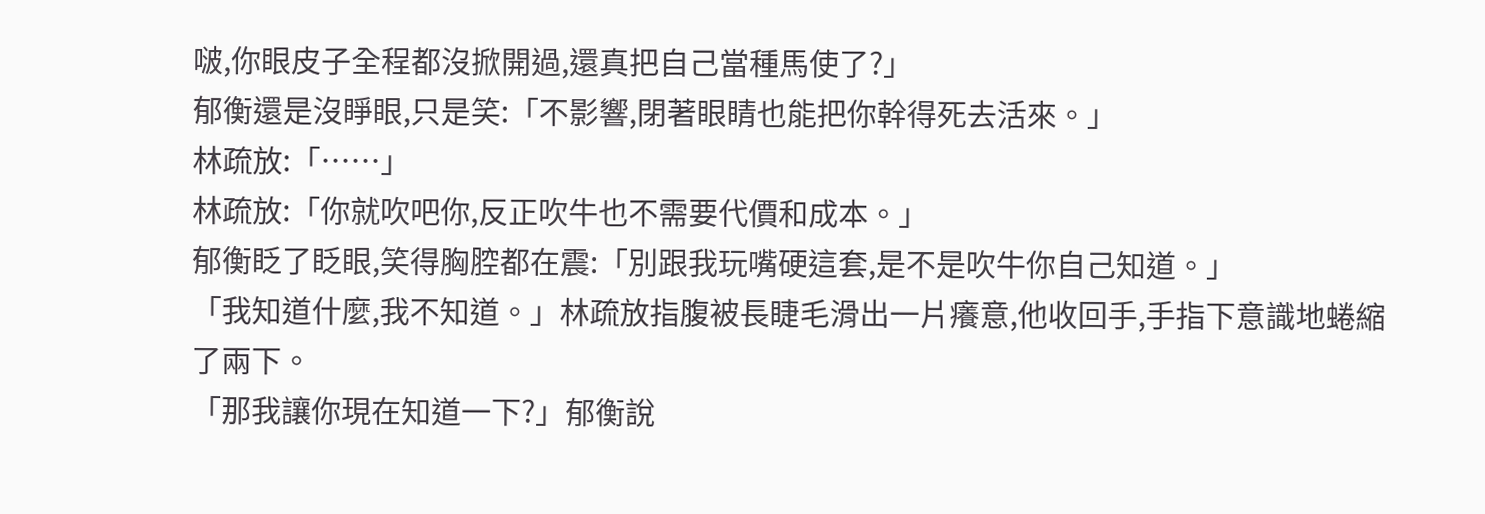啵,你眼皮子全程都沒掀開過,還真把自己當種馬使了?」
郁衡還是沒睜眼,只是笑:「不影響,閉著眼睛也能把你幹得死去活來。」
林疏放:「……」
林疏放:「你就吹吧你,反正吹牛也不需要代價和成本。」
郁衡眨了眨眼,笑得胸腔都在震:「別跟我玩嘴硬這套,是不是吹牛你自己知道。」
「我知道什麼,我不知道。」林疏放指腹被長睫毛滑出一片癢意,他收回手,手指下意識地蜷縮了兩下。
「那我讓你現在知道一下?」郁衡說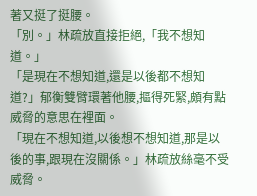著又挺了挺腰。
「別。」林疏放直接拒絕,「我不想知道。」
「是現在不想知道,還是以後都不想知道?」郁衡雙臂環著他腰,摳得死緊,頗有點威脅的意思在裡面。
「現在不想知道,以後想不想知道,那是以後的事,跟現在沒關係。」林疏放絲毫不受威脅。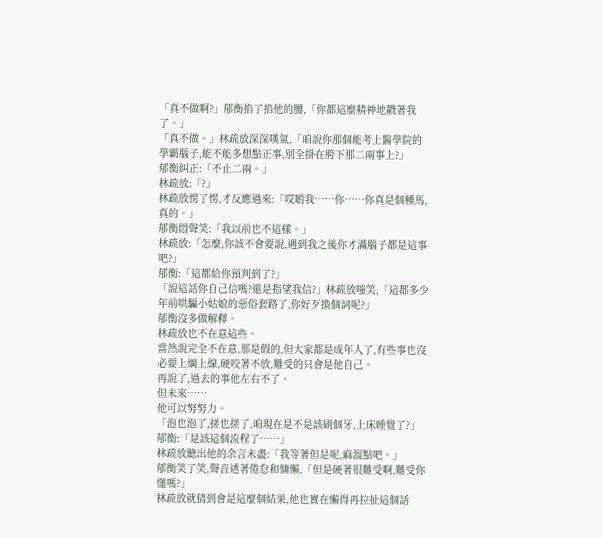「真不做啊?」郁衡掐了掐他的腰,「你都這麼精神地戳著我了。」
「真不做。」林疏放深深嘆氣,「咱說你那個能考上醫學院的學霸腦子,能不能多想點正事,別全掛在胯下那二兩事上?」
郁衡糾正:「不止二兩。」
林疏放:「?」
林疏放愣了愣,才反應過來:「哎喲我……你……你真是個種馬,真的。」
郁衡悶聲笑:「我以前也不這樣。」
林疏放:「怎麼,你該不會要說,遇到我之後你才滿腦子都是這事吧?」
郁衡:「這都給你預判到了?」
「說這話你自己信嗎?還是指望我信?」林疏放嗤笑,「這都多少年前哄騙小姑娘的惡俗套路了,你好歹換個詞呢?」
郁衡沒多做解釋。
林疏放也不在意這些。
當然說完全不在意,那是假的,但大家都是成年人了,有些事也沒必要上綱上線,硬咬著不放,難受的只會是他自己。
再說了,過去的事他左右不了。
但未來……
他可以努努力。
「泡也泡了,搓也搓了,咱現在是不是該刷個牙,上床睡覺了?」
郁衡:「是該這個流程了……」
林疏放聽出他的余言未盡:「我等著但是呢,麻溜點吧。」
郁衡笑了笑,聲音透著倦怠和慵懶,「但是硬著很難受啊,難受你懂嗎?」
林疏放就猜到會是這麼個結果,他也實在懶得再拉扯這個話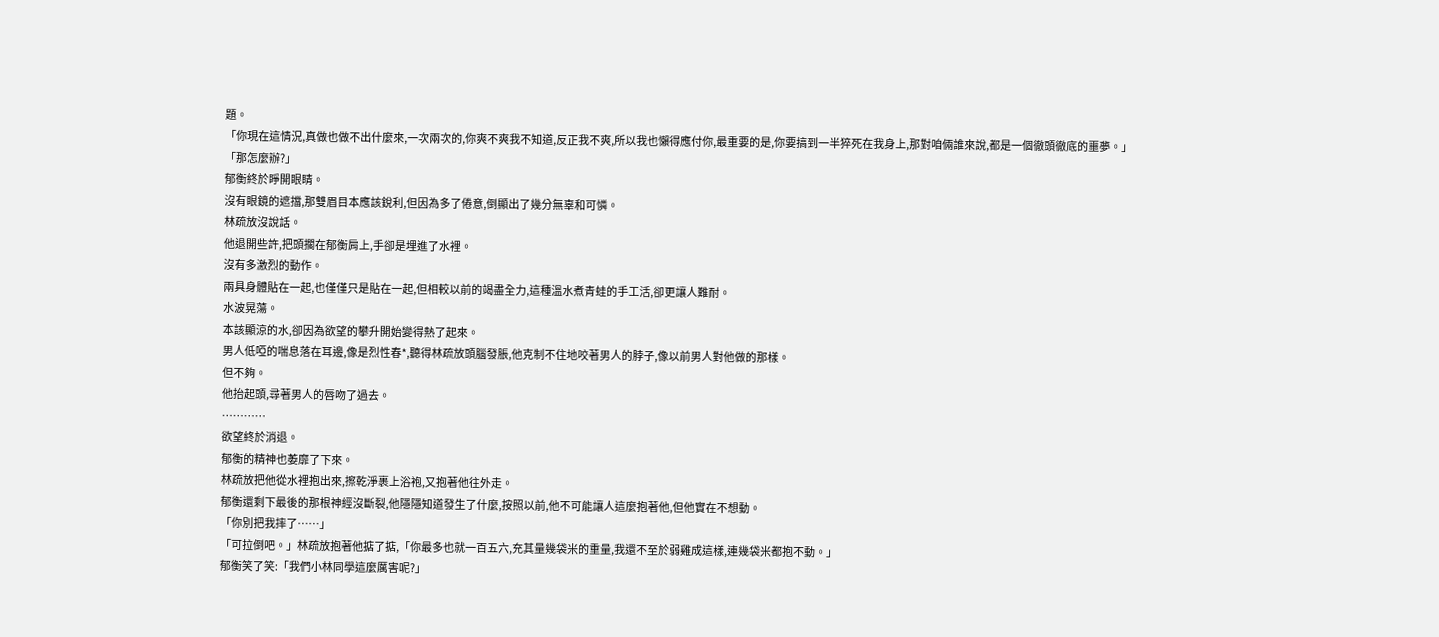題。
「你現在這情況,真做也做不出什麼來,一次兩次的,你爽不爽我不知道,反正我不爽,所以我也懶得應付你,最重要的是,你要搞到一半猝死在我身上,那對咱倆誰來說,都是一個徹頭徹底的噩夢。」
「那怎麼辦?」
郁衡終於睜開眼睛。
沒有眼鏡的遮擋,那雙眉目本應該銳利,但因為多了倦意,倒顯出了幾分無辜和可憐。
林疏放沒說話。
他退開些許,把頭擱在郁衡肩上,手卻是埋進了水裡。
沒有多激烈的動作。
兩具身體貼在一起,也僅僅只是貼在一起,但相較以前的竭盡全力,這種溫水煮青蛙的手工活,卻更讓人難耐。
水波晃蕩。
本該顯涼的水,卻因為欲望的攀升開始變得熱了起來。
男人低啞的喘息落在耳邊,像是烈性春*,聽得林疏放頭腦發脹,他克制不住地咬著男人的脖子,像以前男人對他做的那樣。
但不夠。
他抬起頭,尋著男人的唇吻了過去。
…………
欲望終於消退。
郁衡的精神也萎靡了下來。
林疏放把他從水裡抱出來,擦乾淨裹上浴袍,又抱著他往外走。
郁衡還剩下最後的那根神經沒斷裂,他隱隱知道發生了什麼,按照以前,他不可能讓人這麼抱著他,但他實在不想動。
「你別把我摔了……」
「可拉倒吧。」林疏放抱著他掂了掂,「你最多也就一百五六,充其量幾袋米的重量,我還不至於弱雞成這樣,連幾袋米都抱不動。」
郁衡笑了笑:「我們小林同學這麼厲害呢?」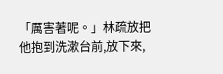「厲害著呢。」林疏放把他抱到洗漱台前,放下來,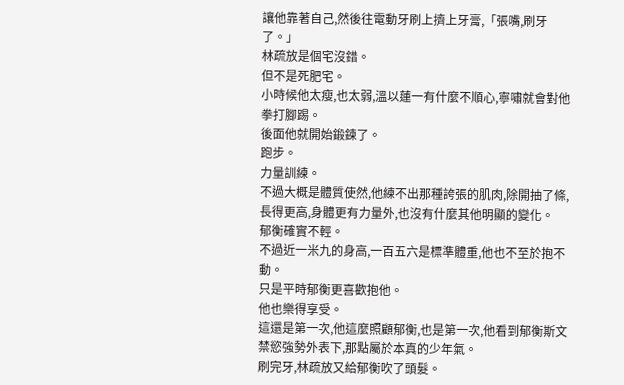讓他靠著自己,然後往電動牙刷上擠上牙膏,「張嘴,刷牙了。」
林疏放是個宅沒錯。
但不是死肥宅。
小時候他太瘦,也太弱,溫以蓮一有什麼不順心,寧嘯就會對他拳打腳踢。
後面他就開始鍛鍊了。
跑步。
力量訓練。
不過大概是體質使然,他練不出那種誇張的肌肉,除開抽了條,長得更高,身體更有力量外,也沒有什麼其他明顯的變化。
郁衡確實不輕。
不過近一米九的身高,一百五六是標準體重,他也不至於抱不動。
只是平時郁衡更喜歡抱他。
他也樂得享受。
這還是第一次,他這麼照顧郁衡,也是第一次,他看到郁衡斯文禁慾強勢外表下,那點屬於本真的少年氣。
刷完牙,林疏放又給郁衡吹了頭髮。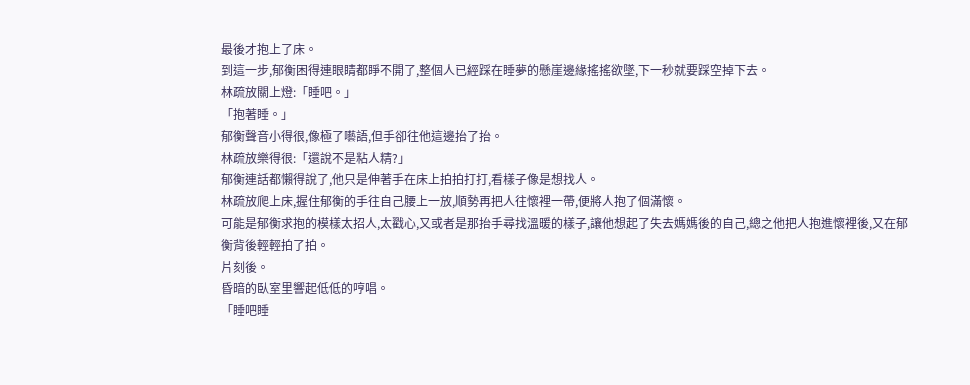最後才抱上了床。
到這一步,郁衡困得連眼睛都睜不開了,整個人已經踩在睡夢的懸崖邊緣搖搖欲墜,下一秒就要踩空掉下去。
林疏放關上燈:「睡吧。」
「抱著睡。」
郁衡聲音小得很,像極了囈語,但手卻往他這邊抬了抬。
林疏放樂得很:「還說不是粘人精?」
郁衡連話都懶得說了,他只是伸著手在床上拍拍打打,看樣子像是想找人。
林疏放爬上床,握住郁衡的手往自己腰上一放,順勢再把人往懷裡一帶,便將人抱了個滿懷。
可能是郁衡求抱的模樣太招人,太戳心,又或者是那抬手尋找溫暖的樣子,讓他想起了失去媽媽後的自己,總之他把人抱進懷裡後,又在郁衡背後輕輕拍了拍。
片刻後。
昏暗的臥室里響起低低的哼唱。
「睡吧睡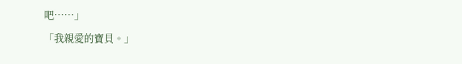吧……」
「我親愛的寶貝。」